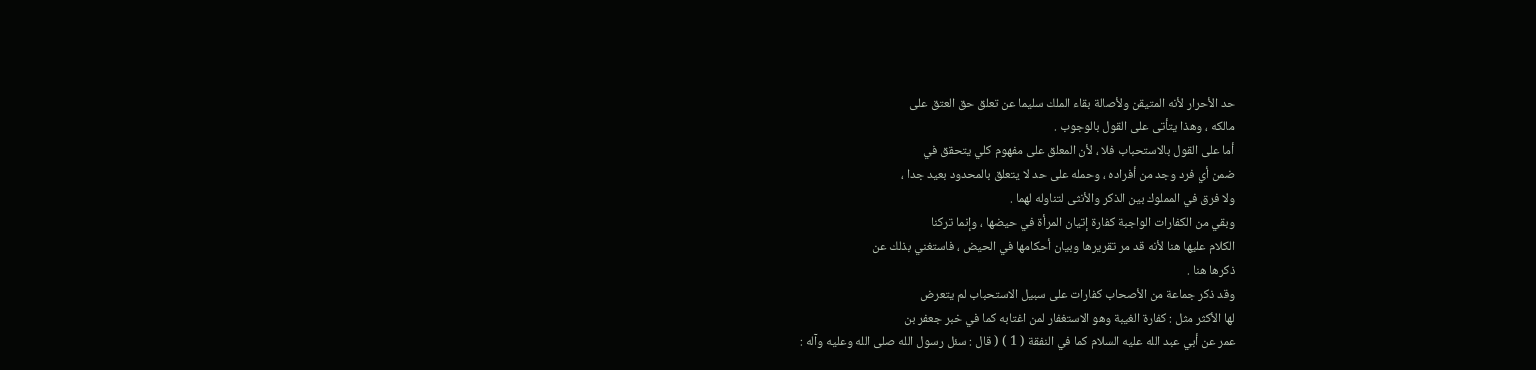حد الأحرار لأنه المتيقن ولأصالة بقاء الملك سليما عن تعلق حق العتق على
مالكه ، وهذا يتأتى على القول بالوجوب .
أما على القول بالاستحباب فلا ، لأن المعلق على مفهوم كلي يتحقق في
ضمن أي فرد وجد من أفراده ، وحمله على حد لا يتعلق بالمحدود بعيد جدا ،
ولا فرق في المملوك بين الذكر والأنثى لتناوله لهما .
وبقي من الكفارات الواجبة كفارة إتيان المرأة في حيضها ، وإنما تركنا
الكلام عليها هنا لأنه قد مر تقريرها وبيان أحكامها في الحيض ، فاستغني بذلك عن
ذكرها هنا .
وقد ذكر جماعة من الأصحاب كفارات على سبيل الاستحباب لم يتعرض
لها الأكثر مثل : كفارة الغيبة وهو الاستغفار لمن اغتابه كما في خبر جعفر بن
عمر عن أبي عبد الله عليه السلام كما في النفقة ( 1 ) ( قال : سئل رسول الله صلى الله وعليه وآله :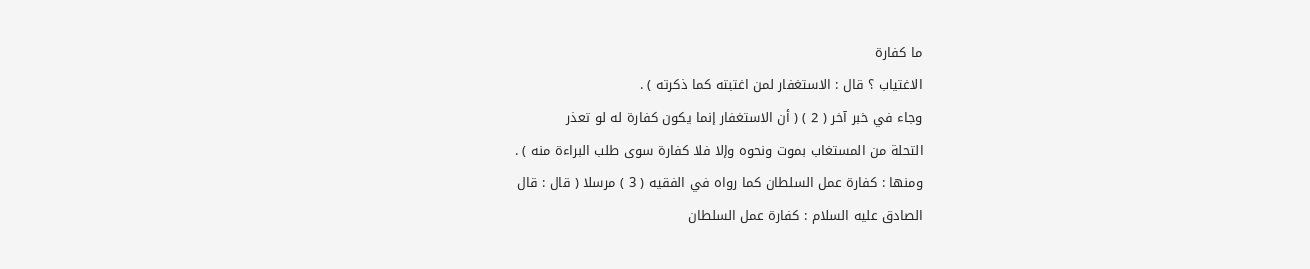ما كفارة
الاغتياب ؟ قال : الاستغفار لمن اغتبته كما ذكرته ) .
وجاء في خبر آخر ( 2 ) ( أن الاستغفار إنما يكون كفارة له لو تعذر
التحلة من المستغاب بموت ونحوه وإلا فلا كفارة سوى طلب البراءة منه ) .
ومنها : كفارة عمل السلطان كما رواه في الفقيه ( 3 ) مرسلا ( قال : قال
الصادق عليه السلام : كفارة عمل السلطان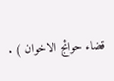قضاء حوائج الاخوان ) .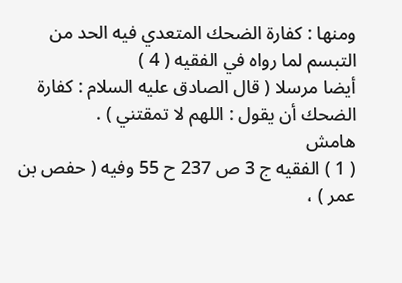ومنها : كفارة الضحك المتعدي فيه الحد من التبسم لما رواه في الفقيه ( 4 )
أيضا مرسلا ( قال الصادق عليه السلام : كفارة الضحك أن يقول : اللهم لا تمقتني ) .
هامش
( 1 ) الفقيه ج 3 ص 237 ح 55 وفيه ( حفص بن عمر ) ،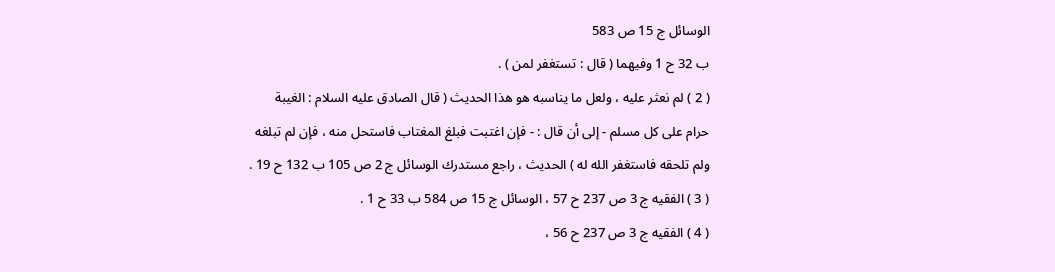الوسائل ج 15 ص 583
ب 32 ح 1 وفيهما ( قال : تستغفر لمن ) .
( 2 ) لم نعثر عليه ، ولعل ما يناسبه هو هذا الحديث ( قال الصادق عليه السلام : الغيبة
حرام على كل مسلم - إلى أن قال : - فإن اغتبت فبلغ المغتاب فاستحل منه ، فإن لم تبلغه
ولم تلحقه فاستغفر الله له ) الحديث ، راجع مستدرك الوسائل ج 2 ص 105 ب 132 ح 19 .
( 3 ) الفقيه ج 3 ص 237 ح 57 ، الوسائل ج 15 ص 584 ب 33 ح 1 .
( 4 ) الفقيه ج 3 ص 237 ح 56 ،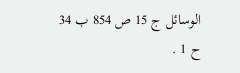الوسائل ج 15 ص 854 ب 34 ح 1 .